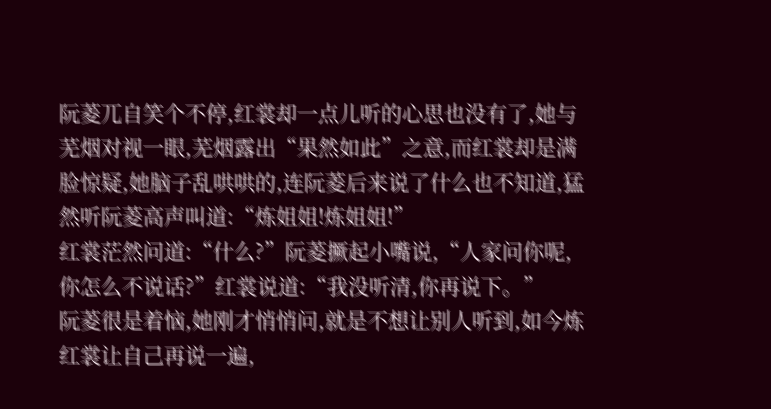阮菱兀自笑个不停,红裳却一点儿听的心思也没有了,她与芜烟对视一眼,芜烟露出“果然如此”之意,而红裳却是满脸惊疑,她脑子乱哄哄的,连阮菱后来说了什么也不知道,猛然听阮菱高声叫道:“炼姐姐!炼姐姐!”
红裳茫然问道:“什么?”阮菱撅起小嘴说,“人家问你呢,你怎么不说话?”红裳说道:“我没听清,你再说下。”
阮菱很是着恼,她刚才悄悄问,就是不想让别人听到,如今炼红裳让自己再说一遍,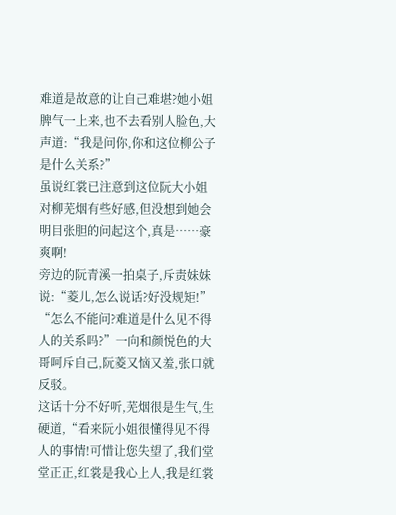难道是故意的让自己难堪?她小姐脾气一上来,也不去看别人脸色,大声道:“我是问你,你和这位柳公子是什么关系?”
虽说红裳已注意到这位阮大小姐对柳芜烟有些好感,但没想到她会明目张胆的问起这个,真是……豪爽啊!
旁边的阮青溪一拍桌子,斥责妹妹说:“菱儿,怎么说话?好没规矩!”
“怎么不能问?难道是什么见不得人的关系吗?”一向和颜悦色的大哥呵斥自己,阮菱又恼又羞,张口就反驳。
这话十分不好听,芜烟很是生气,生硬道,“看来阮小姐很懂得见不得人的事情!可惜让您失望了,我们堂堂正正,红裳是我心上人,我是红裳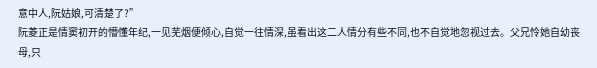意中人,阮姑娘,可清楚了?”
阮菱正是情窦初开的懵懂年纪,一见芜烟便倾心,自觉一往情深,虽看出这二人情分有些不同,也不自觉地忽视过去。父兄怜她自幼丧母,只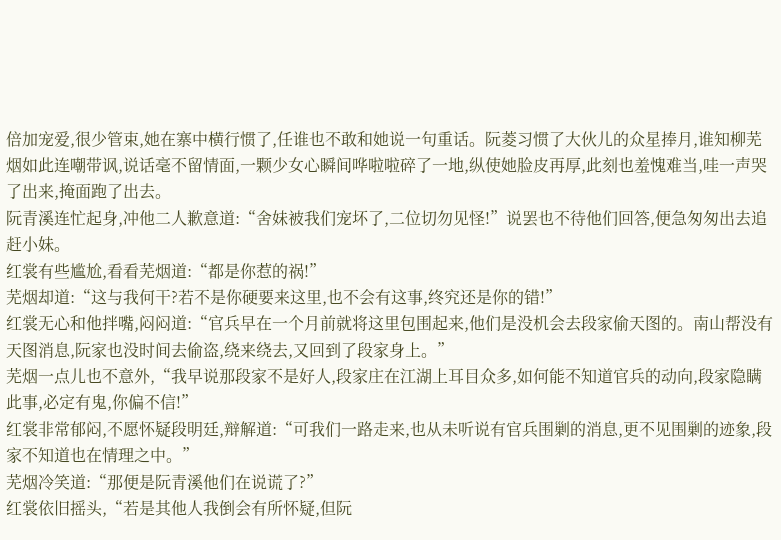倍加宠爱,很少管束,她在寨中横行惯了,任谁也不敢和她说一句重话。阮菱习惯了大伙儿的众星捧月,谁知柳芜烟如此连嘲带讽,说话毫不留情面,一颗少女心瞬间哗啦啦碎了一地,纵使她脸皮再厚,此刻也羞愧难当,哇一声哭了出来,掩面跑了出去。
阮青溪连忙起身,冲他二人歉意道:“舍妹被我们宠坏了,二位切勿见怪!”说罢也不待他们回答,便急匆匆出去追赶小妹。
红裳有些尴尬,看看芜烟道:“都是你惹的祸!”
芜烟却道:“这与我何干?若不是你硬要来这里,也不会有这事,终究还是你的错!”
红裳无心和他拌嘴,闷闷道:“官兵早在一个月前就将这里包围起来,他们是没机会去段家偷天图的。南山帮没有天图消息,阮家也没时间去偷盗,绕来绕去,又回到了段家身上。”
芜烟一点儿也不意外,“我早说那段家不是好人,段家庄在江湖上耳目众多,如何能不知道官兵的动向,段家隐瞒此事,必定有鬼,你偏不信!”
红裳非常郁闷,不愿怀疑段明廷,辩解道:“可我们一路走来,也从未听说有官兵围剿的消息,更不见围剿的迹象,段家不知道也在情理之中。”
芜烟冷笑道:“那便是阮青溪他们在说谎了?”
红裳依旧摇头,“若是其他人我倒会有所怀疑,但阮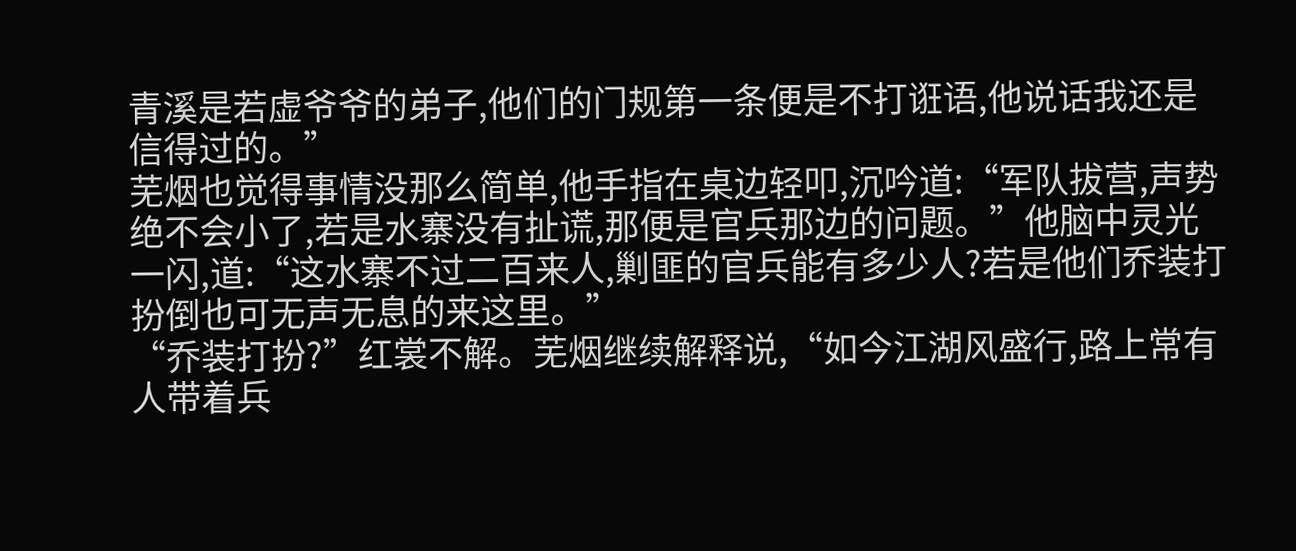青溪是若虚爷爷的弟子,他们的门规第一条便是不打诳语,他说话我还是信得过的。”
芜烟也觉得事情没那么简单,他手指在桌边轻叩,沉吟道:“军队拔营,声势绝不会小了,若是水寨没有扯谎,那便是官兵那边的问题。”他脑中灵光一闪,道:“这水寨不过二百来人,剿匪的官兵能有多少人?若是他们乔装打扮倒也可无声无息的来这里。”
“乔装打扮?”红裳不解。芜烟继续解释说,“如今江湖风盛行,路上常有人带着兵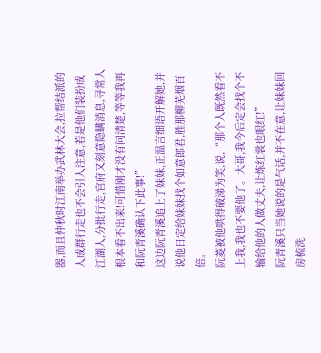器,而且仲秋时江南举办武林大会,拉帮结派的人成群行走也不会引人注意,若是他们装扮成江湖人,分批行走,官府又刻意隐瞒消息,寻常人根本看不出来!可惜刚才没有问清楚,等等我再和阮青溪确认下此事!”
这边阮青溪追上了妹妹,正温言细语开解她,并说他日定给妹妹找个如意郎君,胜那柳芜烟百倍。
阮菱被他哄得破涕为笑,说,“那个人既然看不上我,我也不要他了。大哥,我今后定会找个不输给他的人做丈夫,让炼红裳也眼红!”
阮青溪只当她说的是气话,并不在意,让妹妹回房梳洗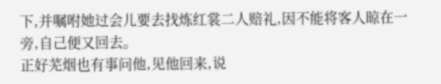下,并嘱咐她过会儿要去找炼红裳二人赔礼,因不能将客人晾在一旁,自己便又回去。
正好芜烟也有事问他,见他回来,说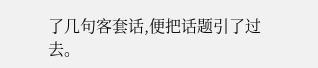了几句客套话,便把话题引了过去。